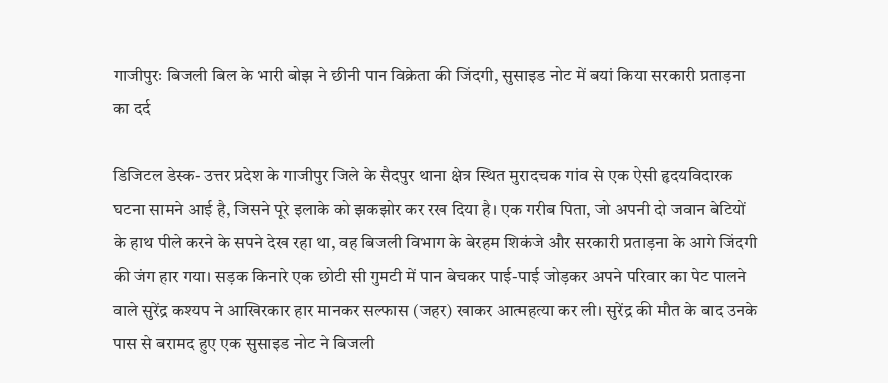गाजीपुरः बिजली बिल के भारी बोझ ने छीनी पान विक्रेता की जिंदगी, सुसाइड नोट में बयां किया सरकारी प्रताड़ना का दर्द

डिजिटल डेस्क- उत्तर प्रदेश के गाजीपुर जिले के सैदपुर थाना क्षेत्र स्थित मुरादचक गांव से एक ऐसी हृदयविदारक घटना सामने आई है, जिसने पूरे इलाके को झकझोर कर रख दिया है। एक गरीब पिता, जो अपनी दो जवान बेटियों के हाथ पीले करने के सपने देख रहा था, वह बिजली विभाग के बेरहम शिकंजे और सरकारी प्रताड़ना के आगे जिंदगी की जंग हार गया। सड़क किनारे एक छोटी सी गुमटी में पान बेचकर पाई-पाई जोड़कर अपने परिवार का पेट पालने वाले सुरेंद्र कश्यप ने आखिरकार हार मानकर सल्फास (जहर) खाकर आत्महत्या कर ली। सुरेंद्र की मौत के बाद उनके पास से बरामद हुए एक सुसाइड नोट ने बिजली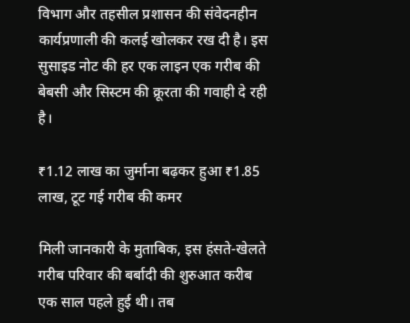विभाग और तहसील प्रशासन की संवेदनहीन कार्यप्रणाली की कलई खोलकर रख दी है। इस सुसाइड नोट की हर एक लाइन एक गरीब की बेबसी और सिस्टम की क्रूरता की गवाही दे रही है।

₹1.12 लाख का जुर्माना बढ़कर हुआ ₹1.85 लाख, टूट गई गरीब की कमर

मिली जानकारी के मुताबिक, इस हंसते-खेलते गरीब परिवार की बर्बादी की शुरुआत करीब एक साल पहले हुई थी। तब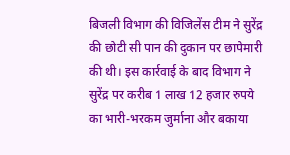बिजली विभाग की विजिलेंस टीम ने सुरेंद्र की छोटी सी पान की दुकान पर छापेमारी की थी। इस कार्रवाई के बाद विभाग ने सुरेंद्र पर करीब 1 लाख 12 हजार रुपये का भारी-भरकम जुर्माना और बकाया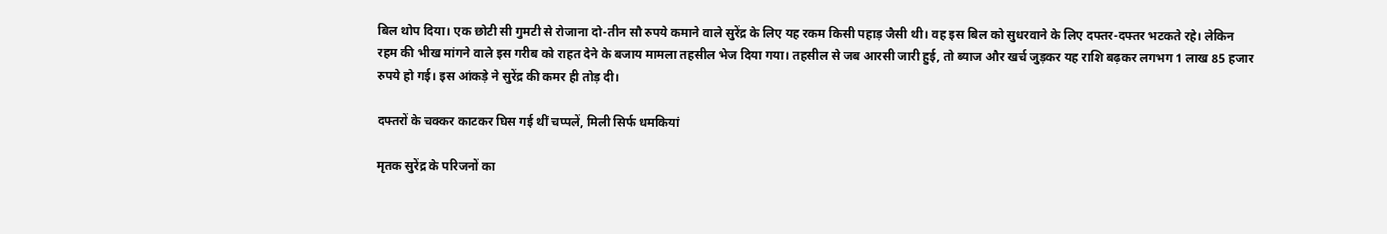बिल थोप दिया। एक छोटी सी गुमटी से रोजाना दो-तीन सौ रुपये कमाने वाले सुरेंद्र के लिए यह रकम किसी पहाड़ जैसी थी। वह इस बिल को सुधरवाने के लिए दफ्तर-दफ्तर भटकते रहे। लेकिन रहम की भीख मांगने वाले इस गरीब को राहत देने के बजाय मामला तहसील भेज दिया गया। तहसील से जब आरसी जारी हुई, तो ब्याज और खर्च जुड़कर यह राशि बढ़कर लगभग 1 लाख 85 हजार रुपये हो गई। इस आंकड़े ने सुरेंद्र की कमर ही तोड़ दी।

दफ्तरों के चक्कर काटकर घिस गई थीं चप्पलें, मिली सिर्फ धमकियां

मृतक सुरेंद्र के परिजनों का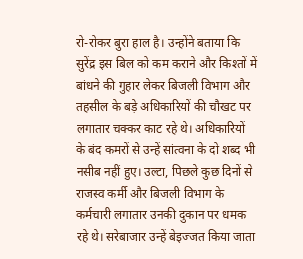रो-रोकर बुरा हाल है। उन्होंने बताया कि सुरेंद्र इस बिल को कम कराने और किश्तों में बांधने की गुहार लेकर बिजली विभाग और तहसील के बड़े अधिकारियों की चौखट पर लगातार चक्कर काट रहे थे। अधिकारियों के बंद कमरों से उन्हें सांत्वना के दो शब्द भी नसीब नहीं हुए। उल्टा, पिछले कुछ दिनों से राजस्व कर्मी और बिजली विभाग के कर्मचारी लगातार उनकी दुकान पर धमक रहे थे। सरेबाजार उन्हें बेइज्जत किया जाता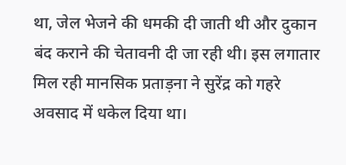था, जेल भेजने की धमकी दी जाती थी और दुकान बंद कराने की चेतावनी दी जा रही थी। इस लगातार मिल रही मानसिक प्रताड़ना ने सुरेंद्र को गहरे अवसाद में धकेल दिया था।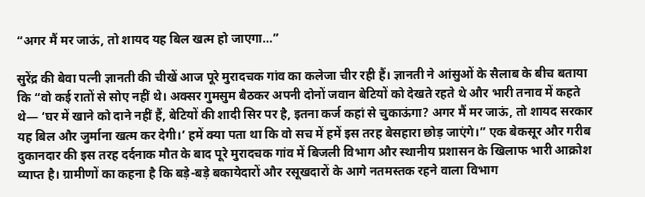“अगर मैं मर जाऊं, तो शायद यह बिल खत्म हो जाएगा…”

सुरेंद्र की बेवा पत्नी ज्ञानती की चीखें आज पूरे मुरादचक गांव का कलेजा चीर रही हैं। ज्ञानती ने आंसुओं के सैलाब के बीच बताया कि “वो कई रातों से सोए नहीं थे। अक्सर गुमसुम बैठकर अपनी दोनों जवान बेटियों को देखते रहते थे और भारी तनाव में कहते थे— ‘घर में खाने को दाने नहीं हैं, बेटियों की शादी सिर पर है, इतना कर्ज कहां से चुकाऊंगा? अगर मैं मर जाऊं, तो शायद सरकार यह बिल और जुर्माना खत्म कर देगी।’ हमें क्या पता था कि वो सच में हमें इस तरह बेसहारा छोड़ जाएंगे।” एक बेकसूर और गरीब दुकानदार की इस तरह दर्दनाक मौत के बाद पूरे मुरादचक गांव में बिजली विभाग और स्थानीय प्रशासन के खिलाफ भारी आक्रोश व्याप्त है। ग्रामीणों का कहना है कि बड़े-बड़े बकायेदारों और रसूखदारों के आगे नतमस्तक रहने वाला विभाग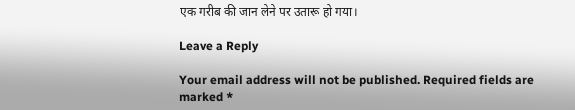एक गरीब की जान लेने पर उतारू हो गया।

Leave a Reply

Your email address will not be published. Required fields are marked *